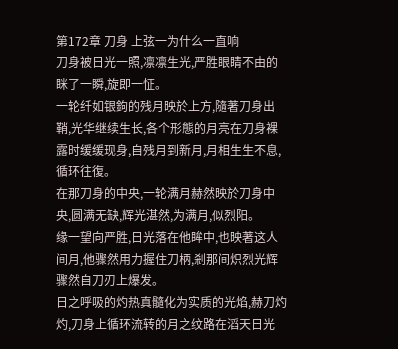第172章 刀身 上弦一为什么一直响
刀身被日光一照,凛凛生光,严胜眼睛不由的眯了一瞬,旋即一怔。
一轮纤如银鉤的残月映於上方,隨著刀身出鞘,光华继续生长,各个形態的月亮在刀身裸露时缓缓现身,自残月到新月,月相生生不息,循环往復。
在那刀身的中央,一轮满月赫然映於刀身中央,圆满无缺,辉光湛然,为满月,似烈阳。
缘一望向严胜,日光落在他眸中,也映著这人间月,他骤然用力握住刀柄,剎那间炽烈光辉骤然自刀刃上爆发。
日之呼吸的灼热真髓化为实质的光焰,赫刀灼灼,刀身上循环流转的月之纹路在滔天日光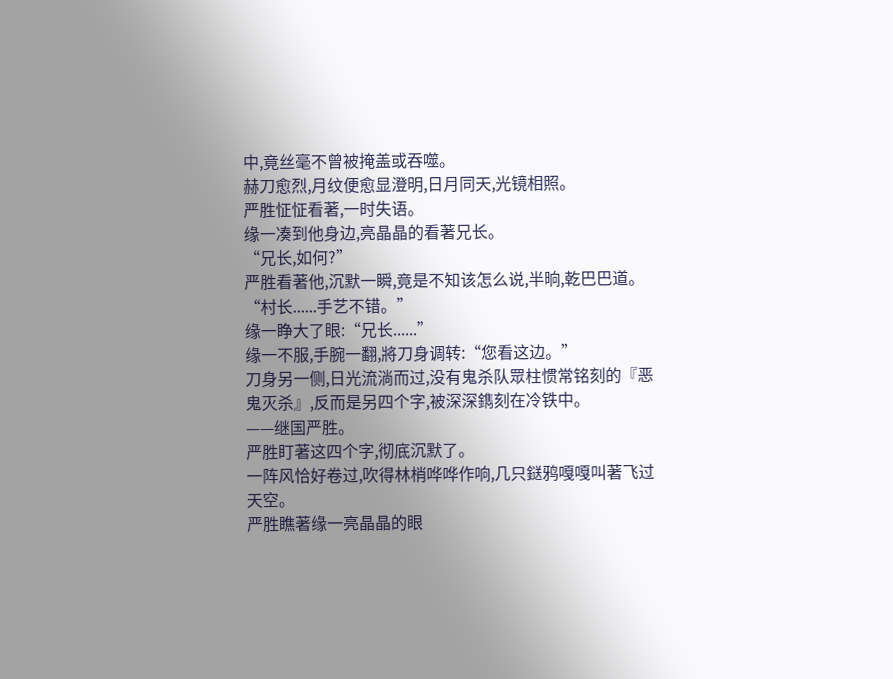中,竟丝毫不曾被掩盖或吞噬。
赫刀愈烈,月纹便愈显澄明,日月同天,光镜相照。
严胜怔怔看著,一时失语。
缘一凑到他身边,亮晶晶的看著兄长。
“兄长,如何?”
严胜看著他,沉默一瞬,竟是不知该怎么说,半晌,乾巴巴道。
“村长......手艺不错。”
缘一睁大了眼:“兄长......”
缘一不服,手腕一翻,將刀身调转:“您看这边。”
刀身另一侧,日光流淌而过,没有鬼杀队眾柱惯常铭刻的『恶鬼灭杀』,反而是另四个字,被深深鐫刻在冷铁中。
——继国严胜。
严胜盯著这四个字,彻底沉默了。
一阵风恰好卷过,吹得林梢哗哗作响,几只鎹鸦嘎嘎叫著飞过天空。
严胜瞧著缘一亮晶晶的眼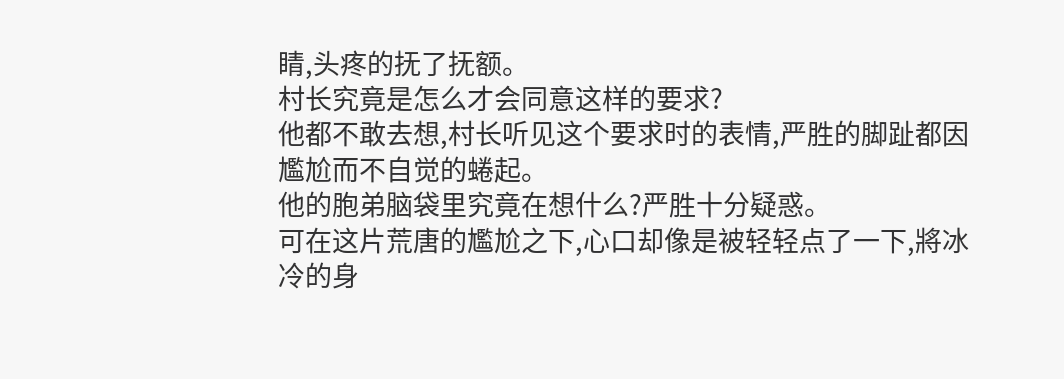睛,头疼的抚了抚额。
村长究竟是怎么才会同意这样的要求?
他都不敢去想,村长听见这个要求时的表情,严胜的脚趾都因尷尬而不自觉的蜷起。
他的胞弟脑袋里究竟在想什么?严胜十分疑惑。
可在这片荒唐的尷尬之下,心口却像是被轻轻点了一下,將冰冷的身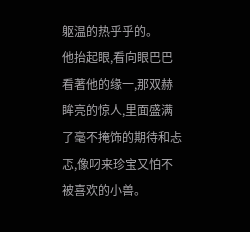躯温的热乎乎的。
他抬起眼,看向眼巴巴看著他的缘一,那双赫眸亮的惊人,里面盛满了毫不掩饰的期待和忐忑,像叼来珍宝又怕不被喜欢的小兽。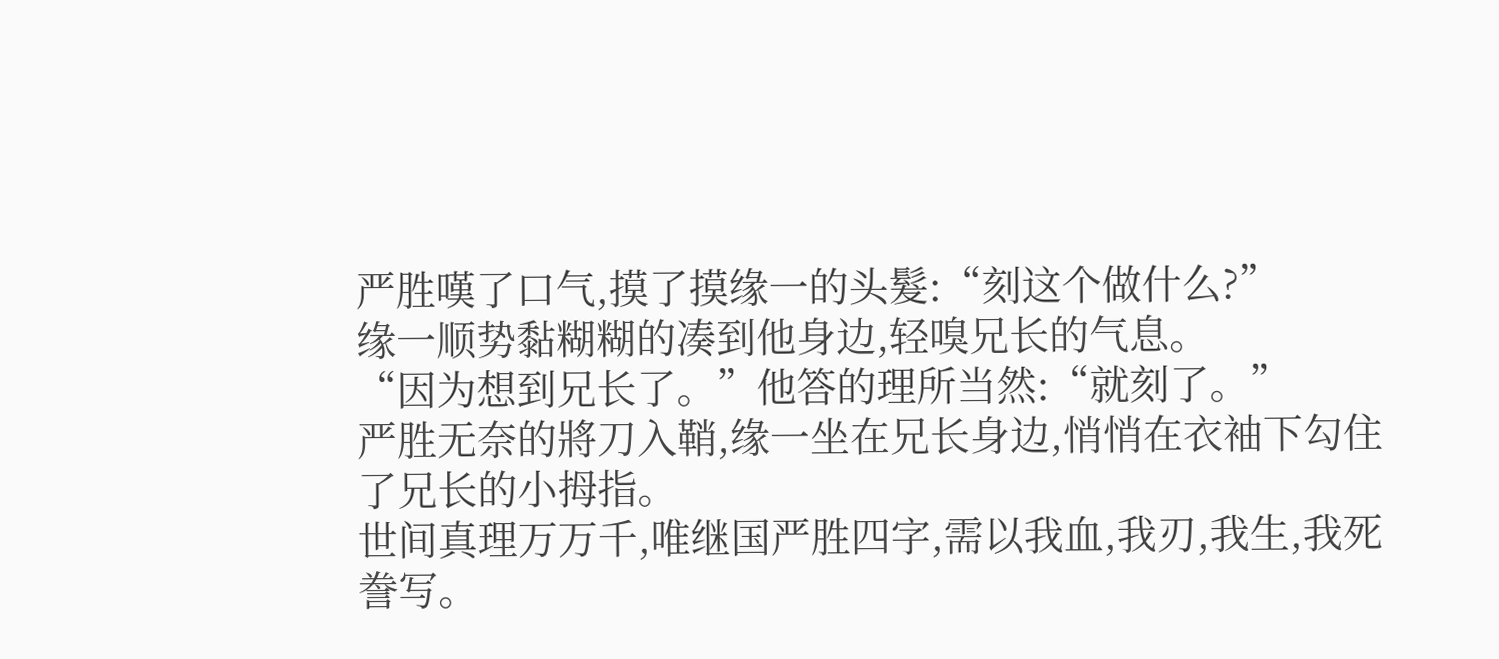严胜嘆了口气,摸了摸缘一的头髮:“刻这个做什么?”
缘一顺势黏糊糊的凑到他身边,轻嗅兄长的气息。
“因为想到兄长了。”他答的理所当然:“就刻了。”
严胜无奈的將刀入鞘,缘一坐在兄长身边,悄悄在衣袖下勾住了兄长的小拇指。
世间真理万万千,唯继国严胜四字,需以我血,我刃,我生,我死誊写。